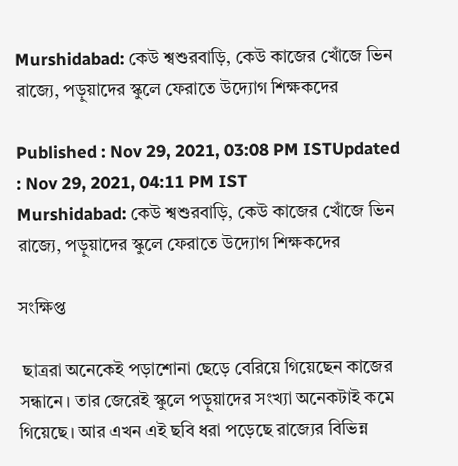Murshidabad: কেউ শ্বশুরবাড়ি, কেউ কাজের খোঁজে ভিন রাজ্যে, পড়ুয়াদের স্কুলে ফেরাতে উদ্যোগ শিক্ষকদের

Published : Nov 29, 2021, 03:08 PM ISTUpdated : Nov 29, 2021, 04:11 PM IST
Murshidabad: কেউ শ্বশুরবাড়ি, কেউ কাজের খোঁজে ভিন রাজ্যে, পড়ুয়াদের স্কুলে ফেরাতে উদ্যোগ শিক্ষকদের

সংক্ষিপ্ত

 ছাত্ররা অনেকেই পড়াশোনা ছেড়ে বেরিয়ে গিয়েছেন কাজের সন্ধানে। তার জেরেই স্কুলে পড়ুয়াদের সংখ্যা অনেকটাই কমে গিয়েছে। আর এখন এই ছবি ধরা পড়েছে রাজ্যের বিভিন্ন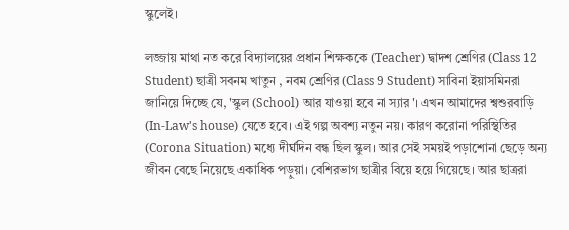স্কুলেই।

লজ্জায় মাথা নত করে বিদ্যালয়ের প্রধান শিক্ষককে (Teacher) দ্বাদশ শ্রেণির (Class 12 Student) ছাত্রী সবনম খাতুন , নবম শ্রেণির (Class 9 Student) সাবিনা ইয়াসমিনরা জানিয়ে দিচ্ছে যে, 'স্কুল (School) আর যাওয়া হবে না স্যার'। এখন আমাদের শ্বশুরবাড়ি (In-Law's house) যেতে হবে। এই গল্প অবশ্য নতুন নয়। কারণ করোনা পরিস্থিতির (Corona Situation) মধ্যে দীর্ঘদিন বন্ধ ছিল স্কুল। আর সেই সময়ই পড়াশোনা ছেড়ে অন্য জীবন বেছে নিয়েছে একাধিক পড়ুয়া। বেশিরভাগ ছাত্রীর বিয়ে হয়ে গিয়েছে। আর ছাত্ররা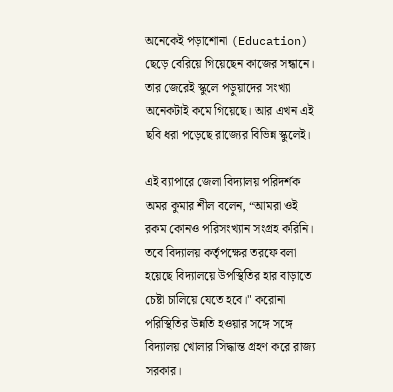অনেকেই পড়াশোনা (Education) ছেড়ে বেরিয়ে গিয়েছেন কাজের সন্ধানে। তার জেরেই স্কুলে পড়ুয়াদের সংখ্যা অনেকটাই কমে গিয়েছে। আর এখন এই ছবি ধরা পড়েছে রাজ্যের বিভিন্ন স্কুলেই।

এই ব্যাপারে জেলা বিদ্যালয় পরিদর্শক অমর কুমার শীল বলেন, “আমরা ওই রকম কোনও পরিসংখ্যান সংগ্রহ করিনি। তবে বিদ্যালয় কর্তৃপক্ষের তরফে বলা হয়েছে বিদ্যালয়ে উপস্থিতির হার বাড়াতে চেষ্টা চালিয়ে যেতে হবে।" করোনা পরিস্থিতির উন্নতি হওয়ার সঙ্গে সঙ্গে বিদ্যালয় খোলার সিদ্ধান্ত গ্রহণ করে রাজ্য সরকার।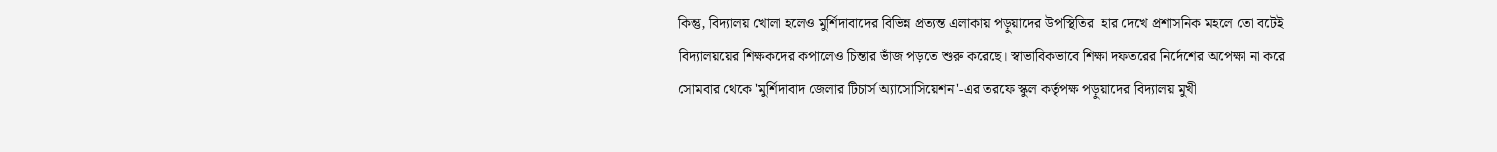কিন্তু, বিদ্যালয় খোলা হলেও মুর্শিদাবাদের বিভিন্ন প্রত্যন্ত এলাকায় পড়ুয়াদের উপস্থিতির  হার দেখে প্রশাসনিক মহলে তো বটেই বিদ্যালয়য়ের শিক্ষকদের কপালেও চিন্তার ভাঁজ পড়তে শুরু করেছে। স্বাভাবিকভাবে শিক্ষা দফতরের নির্দেশের অপেক্ষা না করে সোমবার থেকে 'মুর্শিদাবাদ জেলার টিচার্স অ্যাসোসিয়েশন'-এর তরফে স্কুল কর্তৃপক্ষ পড়ুয়াদের বিদ্যালয় মুখী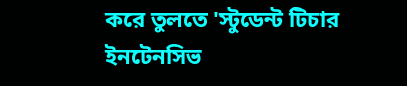করে তুলতে 'স্টুডেন্ট টিচার ইনটেনসিভ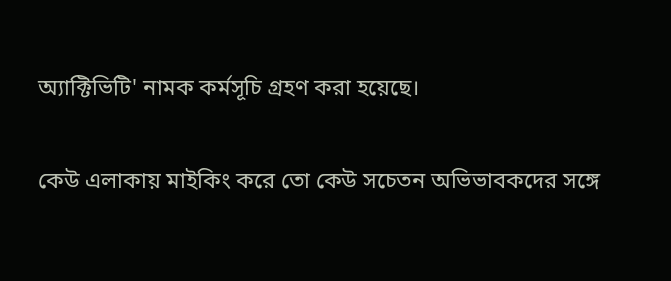অ্যাক্টিভিটি' নামক কর্মসূচি গ্রহণ করা হয়েছে।

কেউ এলাকায় মাইকিং করে তো কেউ সচেতন অভিভাবকদের সঙ্গে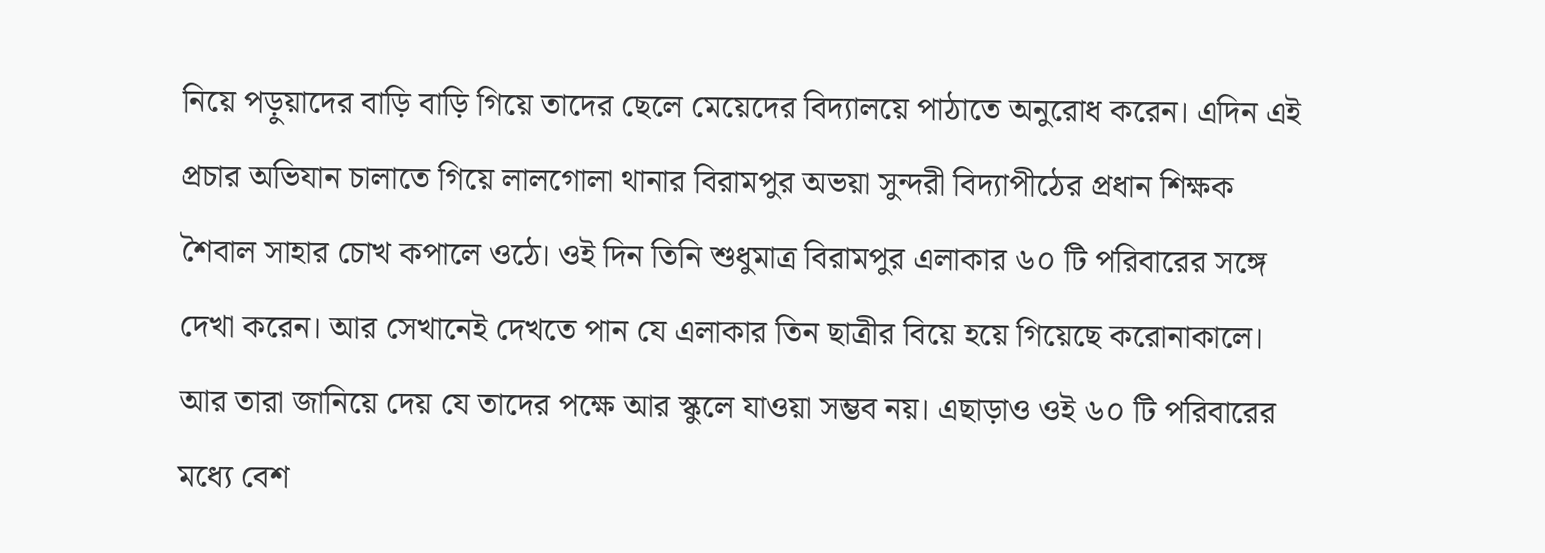নিয়ে পড়ুয়াদের বাড়ি বাড়ি গিয়ে তাদের ছেলে মেয়েদের বিদ্যালয়ে পাঠাতে অনুরোধ করেন। এদিন এই প্রচার অভিযান চালাতে গিয়ে লালগোলা থানার বিরামপুর অভয়া সুন্দরী বিদ্যাপীঠের প্রধান শিক্ষক শৈবাল সাহার চোখ কপালে ওঠে। ওই দিন তিনি শুধুমাত্র বিরামপুর এলাকার ৬০ টি পরিবারের সঙ্গে দেখা করেন। আর সেখানেই দেখতে পান যে এলাকার তিন ছাত্রীর বিয়ে হয়ে গিয়েছে করোনাকালে। আর তারা জানিয়ে দেয় যে তাদের পক্ষে আর স্কুলে যাওয়া সম্ভব নয়। এছাড়াও ওই ৬০ টি পরিবারের মধ্যে বেশ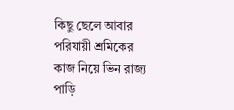কিছু ছেলে আবার পরিযায়ী শ্রমিকের কাজ নিয়ে ভিন রাজ্য পাড়ি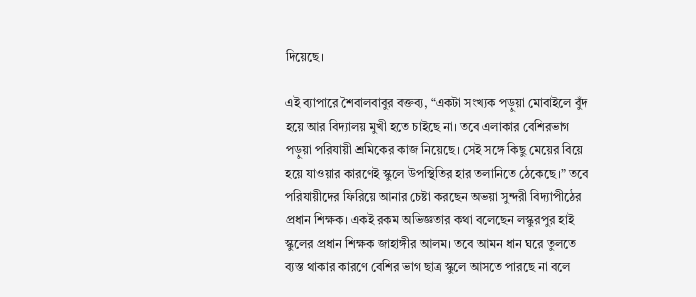দিয়েছে।

এই ব্যাপারে শৈবালবাবুর বক্তব্য, “একটা সংখ্যক পড়ুয়া মোবাইলে বুঁদ হয়ে আর বিদ্যালয় মুখী হতে চাইছে না। তবে এলাকার বেশিরভাগ পড়ুয়া পরিযায়ী শ্রমিকের কাজ নিয়েছে। সেই সঙ্গে কিছু মেয়ের বিয়ে হয়ে যাওয়ার কারণেই স্কুলে উপস্থিতির হার তলানিতে ঠেকেছে।” তবে পরিযায়ীদের ফিরিয়ে আনার চেষ্টা করছেন অভয়া সুন্দরী বিদ্যাপীঠের প্রধান শিক্ষক। একই রকম অভিজ্ঞতার কথা বলেছেন লস্কুরপুর হাই স্কুলের প্রধান শিক্ষক জাহাঙ্গীর আলম। তবে আমন ধান ঘরে তুলতে ব্যস্ত থাকার কারণে বেশির ভাগ ছাত্র স্কুলে আসতে পারছে না বলে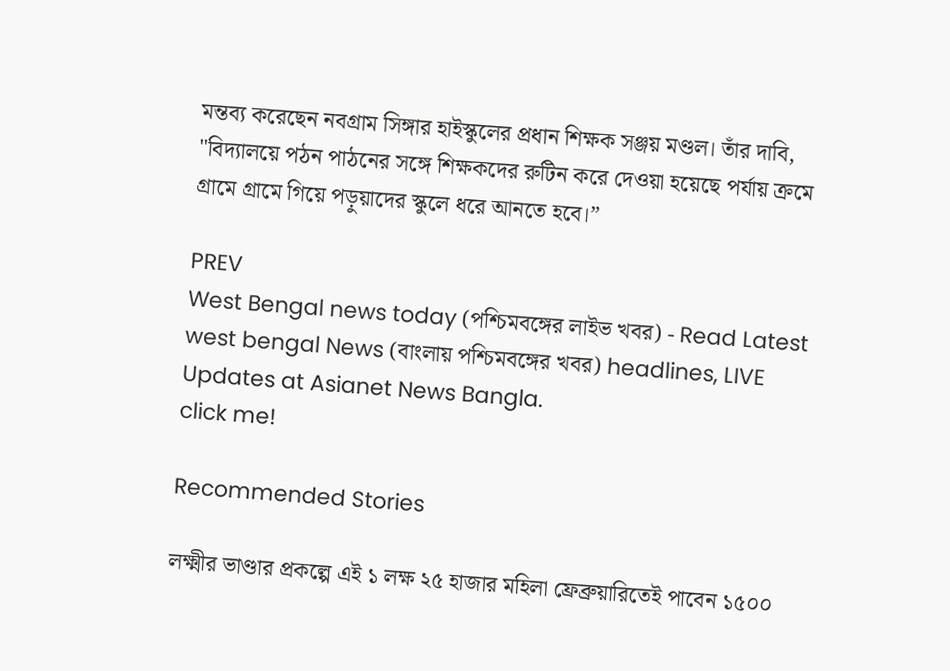মন্তব্য করেছেন নবগ্রাম সিঙ্গার হাইস্কুলের প্রধান শিক্ষক সঞ্জয় মণ্ডল। তাঁর দাবি,  "বিদ্যালয়ে পঠন পাঠনের সঙ্গে শিক্ষকদের রুটিন করে দেওয়া হয়েছে পর্যায় ক্রমে গ্রামে গ্রামে গিয়ে পড়ুয়াদের স্কুলে ধরে আনতে হবে।”

PREV
West Bengal news today (পশ্চিমবঙ্গের লাইভ খবর) - Read Latest west bengal News (বাংলায় পশ্চিমবঙ্গের খবর) headlines, LIVE Updates at Asianet News Bangla.
click me!

Recommended Stories

লক্ষ্মীর ভাণ্ডার প্রকল্পে এই ১ লক্ষ ২৫ হাজার মহিলা ফ্রেব্রুয়ারিতেই পাবেন ১৫০০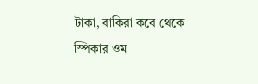টাকা, বাকিরা কবে থেকে
স্পিকার ওম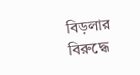বিড়লার বিরুদ্ধে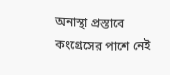অনাস্থা প্রস্তাবে কংগ্রেসের পাশে নেই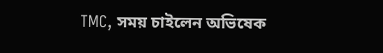TMC, সময় চাইলেন অভিষেক